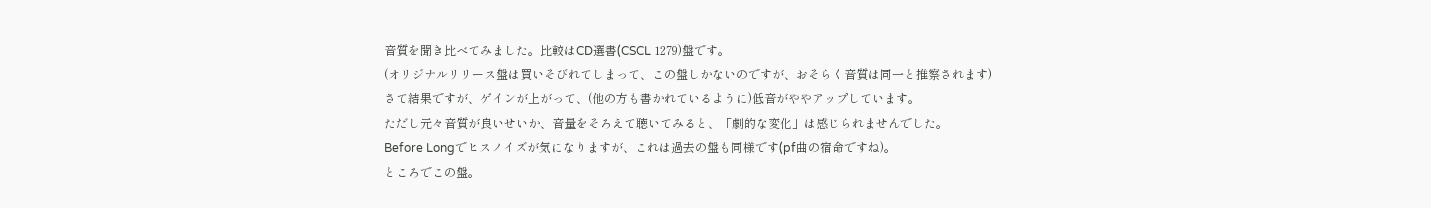音質を聞き比べてみました。比較はCD選書(CSCL 1279)盤です。
(オリジナルリリース盤は買いそびれてしまって、この盤しかないのですが、おそらく音質は同一と推察されます)
さて結果ですが、ゲインが上がって、(他の方も書かれているように)低音がややアップしています。
ただし元々音質が良いせいか、音量をそろえて聴いてみると、「劇的な変化」は感じられませんでした。
Before Longでヒスノイズが気になりますが、これは過去の盤も同様です(pf曲の宿命ですね)。
ところでこの盤。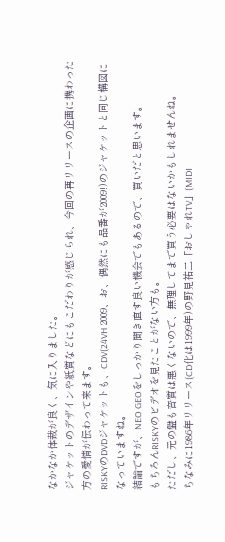なかなか体裁が良く、気に入りました。
ジャケットのデザインや紙質などにもこだわりが感じられ、今回の再リリースの企画に携わった方の愛情が伝わって来ます。
RISKYのDVDジャケットも、CDV(24VH 2009、お、偶然にも品番が2009!)のジャケットと同じ構図になっていますね。
結論ですが、NEO GEOをしっかり聞き直す良い機会でもあるので、買いだと思います。
もちろんRISKYのビデオを見たことがない方も。
ただし、元の盤も音質は悪くないので、無理してまで買う必要はないかもしれませんね。
ちなみに1986年リリース(CD化は1999年)の野見祐二「おしゃれTV」(MIDI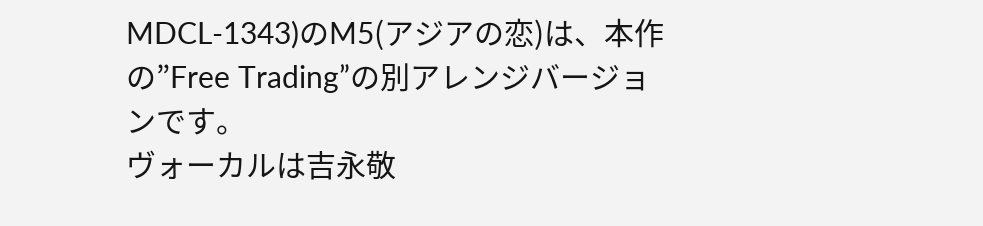MDCL-1343)のM5(アジアの恋)は、本作の”Free Trading”の別アレンジバージョンです。
ヴォーカルは吉永敬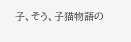子、そう、子猫物語の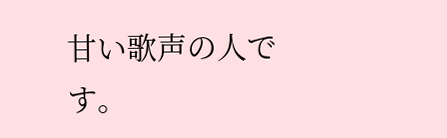甘い歌声の人です。